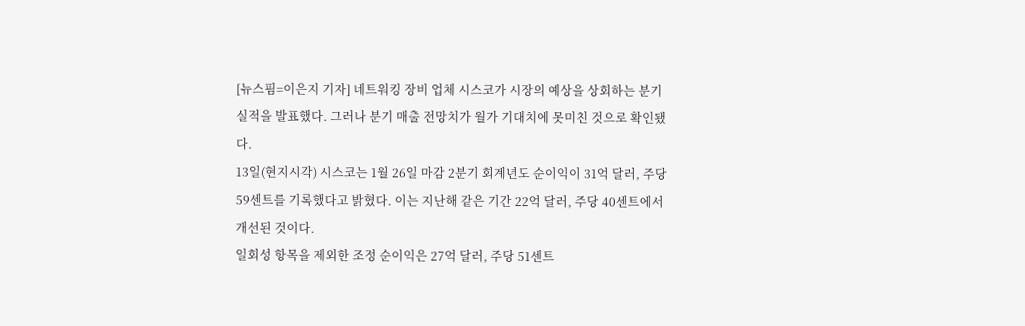[뉴스핌=이은지 기자] 네트워킹 장비 업체 시스코가 시장의 예상을 상회하는 분기 실적을 발표했다. 그러나 분기 매출 전망치가 월가 기대치에 못미친 것으로 확인됐다.
13일(현지시각) 시스코는 1월 26일 마감 2분기 회계년도 순이익이 31억 달러, 주당 59센트를 기록했다고 밝혔다. 이는 지난해 같은 기간 22억 달러, 주당 40센트에서 개선된 것이다.
일회성 항목을 제외한 조정 순이익은 27억 달러, 주당 51센트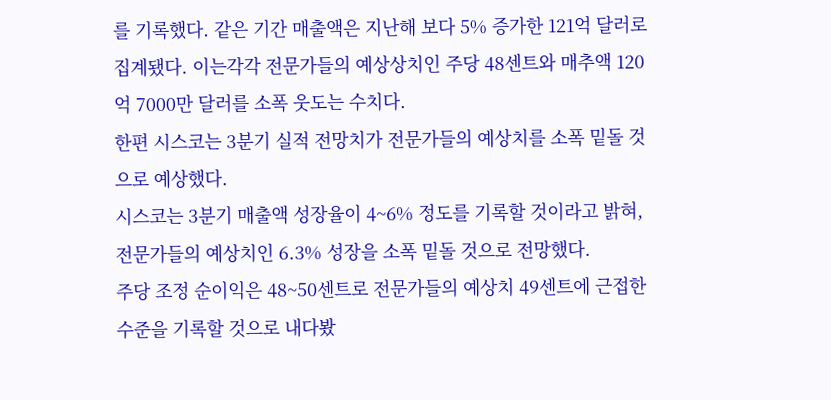를 기록했다. 같은 기간 매출액은 지난해 보다 5% 증가한 121억 달러로 집계됐다. 이는각각 전문가들의 예상상치인 주당 48센트와 매추액 120억 7000만 달러를 소폭 웃도는 수치다.
한편 시스코는 3분기 실적 전망치가 전문가들의 예상치를 소폭 밑돌 것으로 예상했다.
시스코는 3분기 매출액 성장율이 4~6% 정도를 기록할 것이라고 밝혀, 전문가들의 예상치인 6.3% 성장을 소폭 밑돌 것으로 전망했다.
주당 조정 순이익은 48~50센트로 전문가들의 예상치 49센트에 근접한 수준을 기록할 것으로 내다봤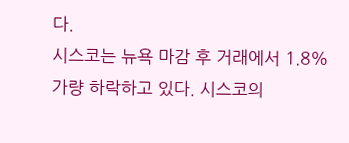다.
시스코는 뉴욕 마감 후 거래에서 1.8% 가량 하락하고 있다. 시스코의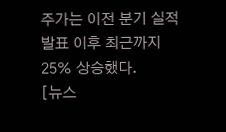주가는 이전 분기 실적 발표 이후 최근까지 25% 상승했다.
[뉴스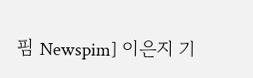핌 Newspim] 이은지 기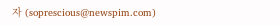자 (soprescious@newspim.com)